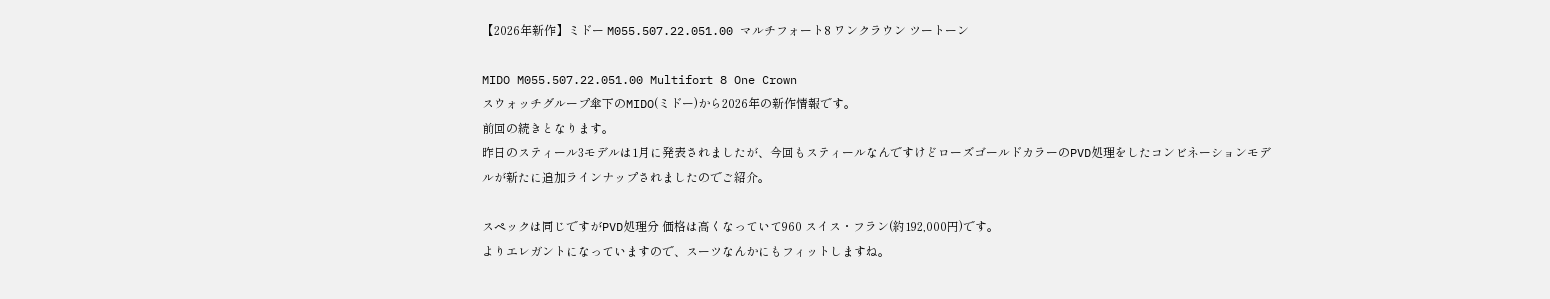【2026年新作】ミドー M055.507.22.051.00 マルチフォート8 ワンクラウン ツートーン

MIDO M055.507.22.051.00 Multifort 8 One Crown
スウォッチグループ傘下のMIDO(ミドー)から2026年の新作情報です。
前回の続きとなります。
昨日のスティール3モデルは1月に発表されましたが、今回もスティールなんですけどローズゴールドカラーのPVD処理をしたコンビネーションモデルが新たに追加ラインナップされましたのでご紹介。

スペックは同じですがPVD処理分 価格は高くなっていて960 スイス・フラン(約192,000円)です。
よりエレガントになっていますので、スーツなんかにもフィットしますね。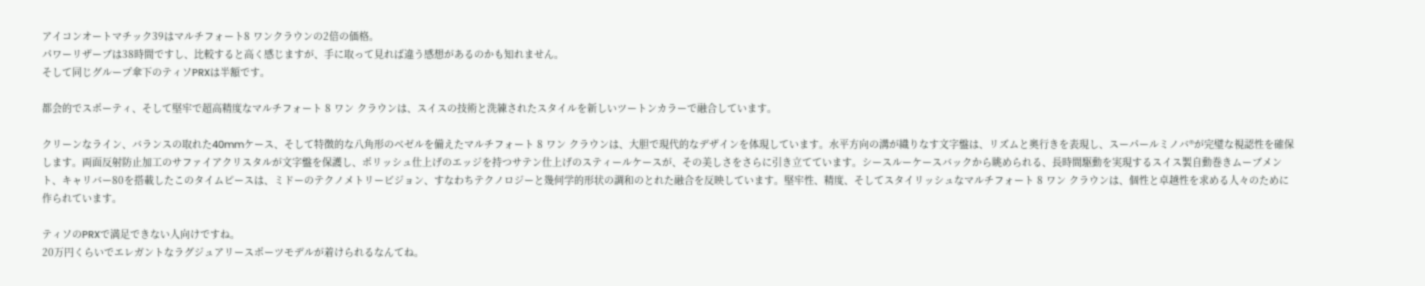アイコンオートマチック39はマルチフォート8 ワンクラウンの2倍の価格。
パワーリザーブは38時間ですし、比較すると高く感じますが、手に取って見れば違う感想があるのかも知れません。
そして同じグループ傘下のティソPRXは半額です。

都会的でスポーティ、そして堅牢で超高精度なマルチフォート 8 ワン クラウンは、スイスの技術と洗練されたスタイルを新しいツートンカラーで融合しています。

クリーンなライン、バランスの取れた40mmケース、そして特徴的な八角形のベゼルを備えたマルチフォート 8 ワン クラウンは、大胆で現代的なデザインを体現しています。水平方向の溝が織りなす文字盤は、リズムと奥行きを表現し、スーパールミノバ®が完璧な視認性を確保します。両面反射防止加工のサファイアクリスタルが文字盤を保護し、ポリッシュ仕上げのエッジを持つサテン仕上げのスティールケースが、その美しさをさらに引き立てています。シースルーケースバックから眺められる、長時間駆動を実現するスイス製自動巻きムーブメント、キャリバー80を搭載したこのタイムピースは、ミドーのテクノメトリービジョン、すなわちテクノロジーと幾何学的形状の調和のとれた融合を反映しています。堅牢性、精度、そしてスタイリッシュなマルチフォート 8 ワン クラウンは、個性と卓越性を求める人々のために作られています。

ティソのPRXで満足できない人向けですね。
20万円くらいでエレガントなラグジュアリースポーツモデルが着けられるなんてね。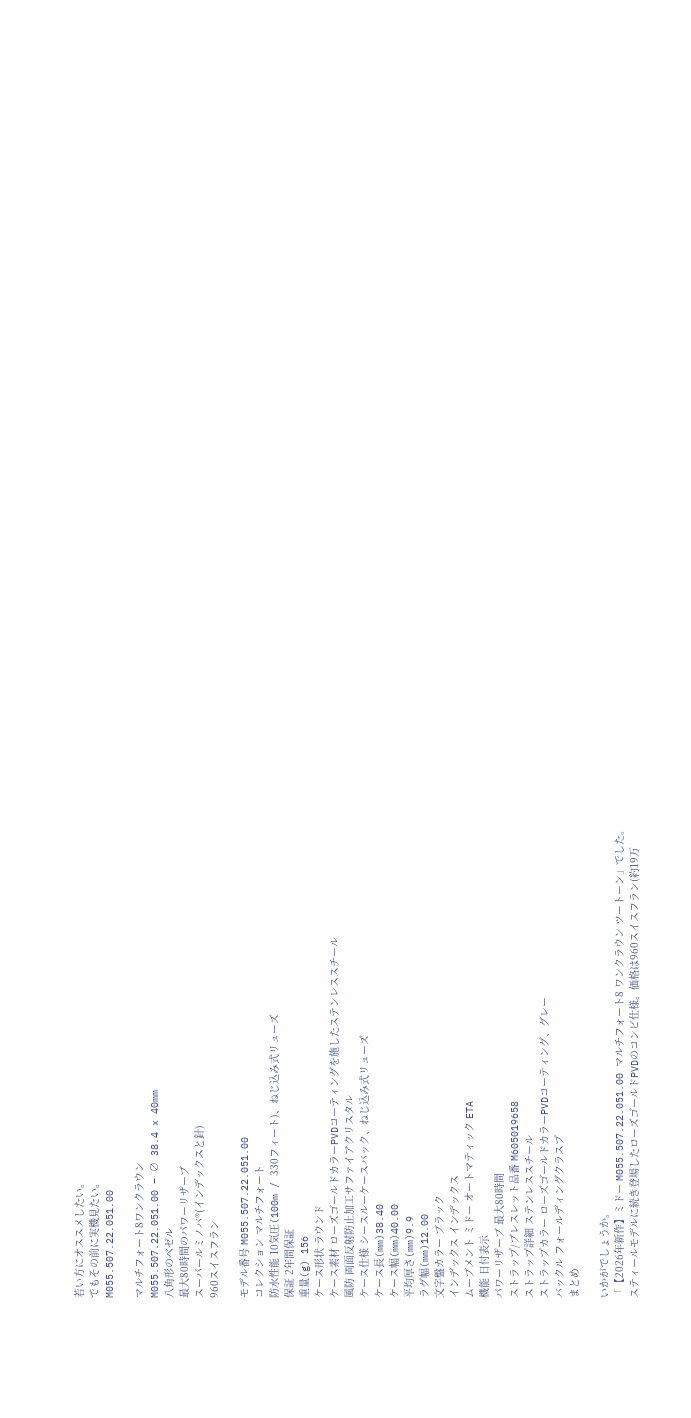若い方にオススメしたい。
でもその前に実機見たい。
M055.507.22.051.00

マルチフォート8ワンクラウン
M055.507.22.051.00 – ∅ 38.4 x 40mm
八角形のベゼル
最大80時間のパワーリザーブ
スーパールミノバ®(インデックスと針)
960スイスフラン

モデル番号 M055.507.22.051.00
コレクション マルチフォート
防水性能 10気圧(100m / 330フィート)、ねじ込み式リューズ
保証 2年間保証
重量(g) 156
ケース形状 ラウンド
ケース素材 ローズゴールドカラーPVDコーティングを施したステンレススチール
風防 両面反射防止加工サファイアクリスタル
ケース仕様 シースルーケースバック、ねじ込み式リューズ
ケース長(mm)38.40
ケース幅(mm)40.00
平均厚さ(mm)9.9
ラグ幅(mm)12.00
文字盤カラー ブラック
インデックス インデックス
ムーブメント ミドー オートマティック ETA
機能 日付表示
パワーリザーブ 最大80時間
ストラップ/ブレスレット品番 M605019658
ストラップ詳細 ステンレススチール
ストラップカラー ローズゴールドカラーPVDコーティング、グレー
バックル フォールディングクラスプ
まとめ

いかがでしょうか。
「【2026年新作】ミドー M055.507.22.051.00 マルチフォート8 ワンクラウン ツートーン」でした。
スティールモデルに続き登場したローズゴールドPVDのコンビ仕様。価格は960スイスフラン(約19万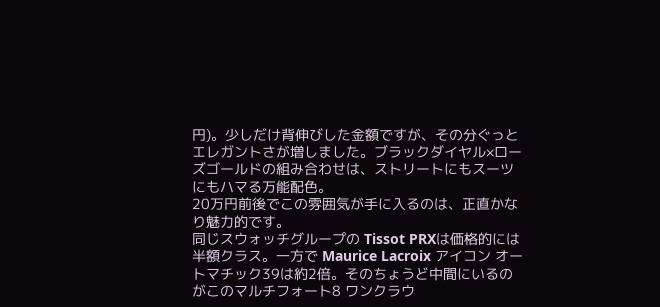円)。少しだけ背伸びした金額ですが、その分ぐっとエレガントさが増しました。ブラックダイヤル×ローズゴールドの組み合わせは、ストリートにもスーツにもハマる万能配色。
20万円前後でこの雰囲気が手に入るのは、正直かなり魅力的です。
同じスウォッチグループの Tissot PRXは価格的には半額クラス。一方で Maurice Lacroix アイコン オートマチック39は約2倍。そのちょうど中間にいるのがこのマルチフォート8 ワンクラウ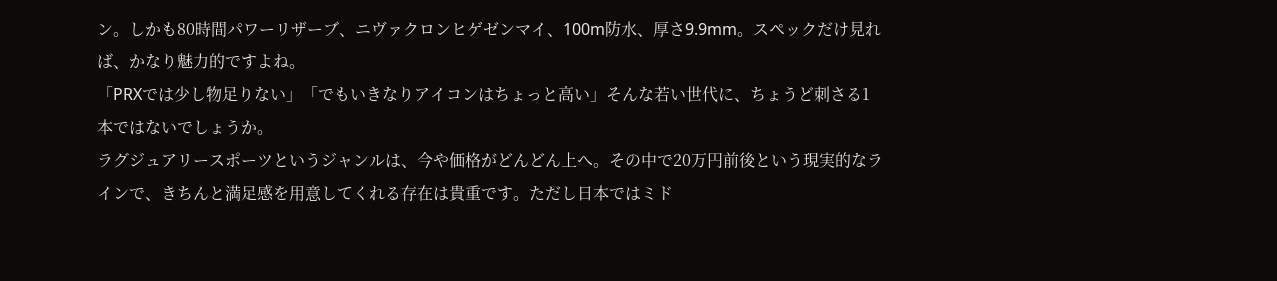ン。しかも80時間パワーリザーブ、ニヴァクロンヒゲゼンマイ、100m防水、厚さ9.9mm。スペックだけ見れば、かなり魅力的ですよね。
「PRXでは少し物足りない」「でもいきなりアイコンはちょっと高い」そんな若い世代に、ちょうど刺さる1本ではないでしょうか。
ラグジュアリースポーツというジャンルは、今や価格がどんどん上へ。その中で20万円前後という現実的なラインで、きちんと満足感を用意してくれる存在は貴重です。ただし日本ではミド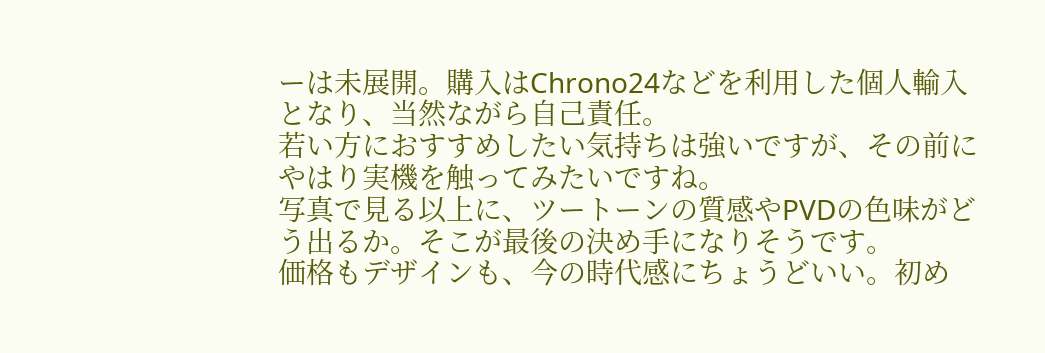ーは未展開。購入はChrono24などを利用した個人輸入となり、当然ながら自己責任。
若い方におすすめしたい気持ちは強いですが、その前にやはり実機を触ってみたいですね。
写真で見る以上に、ツートーンの質感やPVDの色味がどう出るか。そこが最後の決め手になりそうです。
価格もデザインも、今の時代感にちょうどいい。初め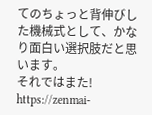てのちょっと背伸びした機械式として、かなり面白い選択肢だと思います。
それではまた!
https://zenmai-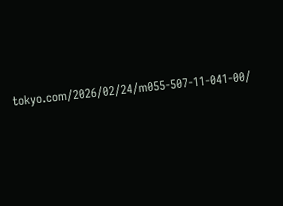tokyo.com/2026/02/24/m055-507-11-041-00/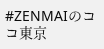#ZENMAIのココ東京